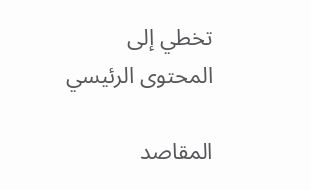تخطي إلى المحتوى الرئيسي

المقاصد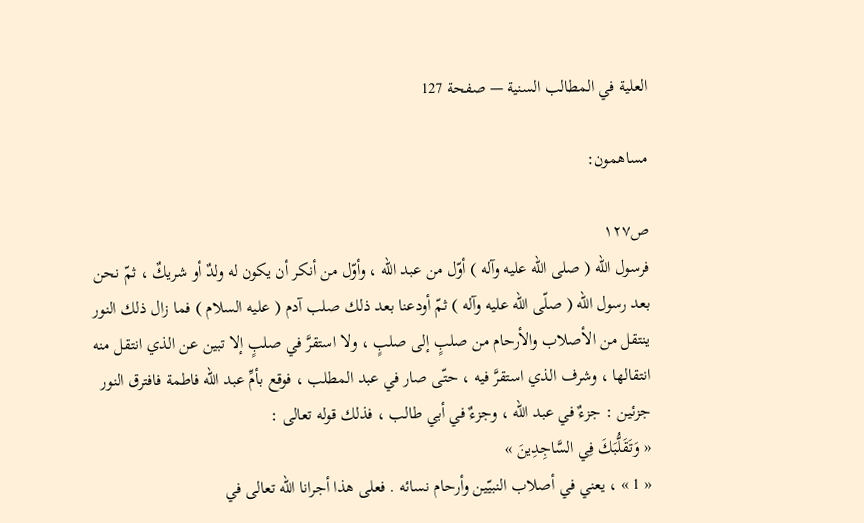العلية في المطالب السنية — صفحة 127

مساهمون:

ص١٢٧
فرسول اللّه ( صلى اللّه عليه وآله ) أوّل من عبد اللّه ، وأوّل من أنكر أن يكون له ولدٌ أو شريكٌ ، ثمّ نحن بعد رسول اللّه ( صلّى اللّه عليه وآله ) ثمّ أودعنا بعد ذلك صلب آدم ( عليه السلام ) فما زال ذلك النور ينتقل من الأصلاب والأرحام من صلبٍ إلى صلبٍ ، ولا استقرَّ في صلبٍ إلا تبين عن الذي انتقل منه انتقالها ، وشرف الذي استقرَّ فيه ، حتّى صار في عبد المطلب ، فوقع بأمِّ عبد اللّه فاطمة فافترق النور جزئين : جزءٌ في عبد اللّه ، وجزءٌ في أبي طالب ، فذلك قوله تعالى :
« وَتَقَلُّبَكَ فِي السَّاجِدِينَ »
« 1 » ، يعني في أصلاب النبيّين وأرحام نسائه . فعلى هذا أجرانا اللّه تعالى في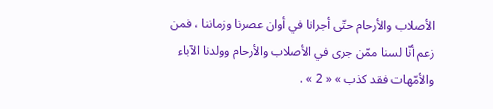الأصلاب والأرحام حتّى أجرانا في أوان عصرنا وزماننا ، فمن زعم أنّا لسنا ممّن جرى في الأصلاب والأرحام وولدنا الآباء والأمّهات فقد كذب » « 2 » .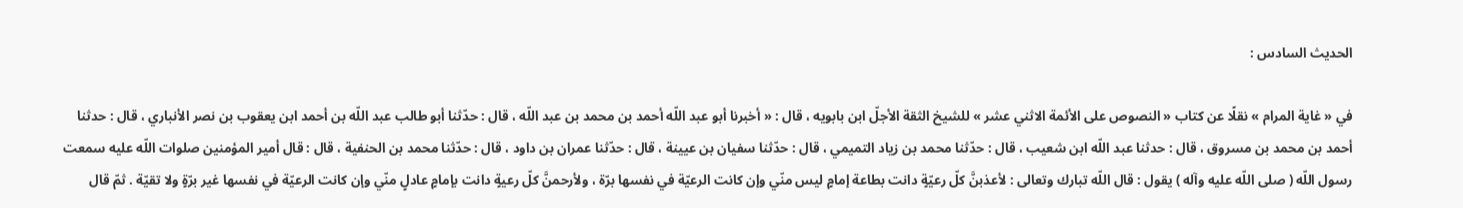الحديث السادس :

في « غاية المرام » نقلًا عن كتاب « النصوص على الأئمة الاثني عشر » للشيخ الثقة الأجلّ ابن بابويه ، قال : « أخبرنا أبو عبد اللّه أحمد بن محمد بن عبد اللّه ، قال : حدّثنا أبو طالب عبد اللّه بن أحمد ابن يعقوب بن نصر الأنباري ، قال : حدثنا أحمد بن محمد بن مسروق ، قال : حدثنا عبد اللّه ابن شعيب ، قال : حدّثنا محمد بن زياد التميمي ، قال : حدّثنا سفيان بن عيينة ، قال : حدّثنا عمران بن داود ، قال : حدّثنا محمد بن الحنفية ، قال : قال أمير المؤمنين صلوات اللّه عليه سمعت رسول اللّه ( صلى اللّه عليه وآله ) يقول : قال اللّه تبارك وتعالى : لأعذبنَّ كلّ رعيّةٍ دانت بطاعة إمامٍ ليس منّي وإن كانت الرعيّة في نفسها برّة ، ولأرحمنَّ كلّ رعيةٍ دانت بإمامٍ عادلٍ منّي وإن كانت الرعيّة في نفسها غير برّةٍ ولا تقيّة . ثمّ قال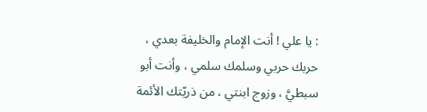: يا علي ! أنت الإمام والخليفة بعدي ، حربك حربي وسلمك سلمي ، وأنت أبو سبطيَّ ، وزوج ابنتي ، من ذريّتك الأئمة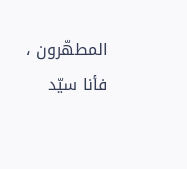المطهّرون ، فأنا سيّد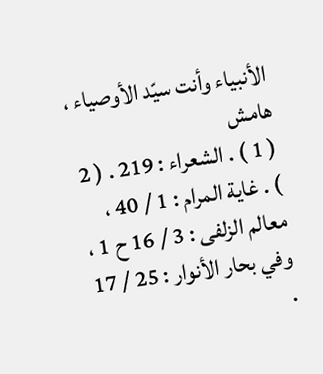الأنبياء وأنت سيّد الأوصياء ،
هامش
( 1 ) . الشعراء : 219 . ( 2 ) . غاية المرام : 1 / 40 ، معالم الزلفى : 3 / 16 ح 1 ، وفي بحار الأنوار : 25 / 17 .